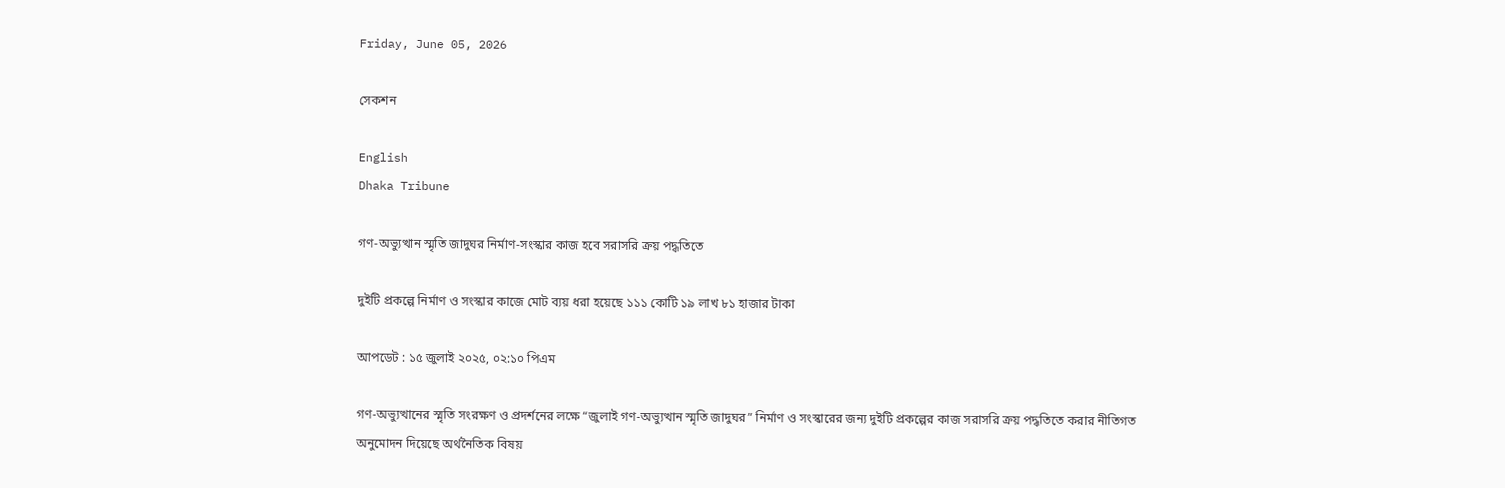Friday, June 05, 2026

সেকশন

English
Dhaka Tribune

গণ-অভ্যুত্থান স্মৃতি জাদুঘর নির্মাণ-সংস্কার কাজ হবে সরাসরি ক্রয় পদ্ধতিতে

দুইটি প্রকল্পে নির্মাণ ও সংস্কার কাজে মোট ব্যয় ধরা হয়েছে ১১১ কোটি ১৯ লাখ ৮১ হাজার টাকা

আপডেট : ১৫ জুলাই ২০২৫, ০২:১০ পিএম

গণ-অভ্যুত্থানের স্মৃতি সংরক্ষণ ও প্রদর্শনের লক্ষে “জুলাই গণ-অভ্যুত্থান স্মৃতি জাদুঘর” নির্মাণ ও সংস্কারের জন্য দুইটি প্রকল্পের কাজ সরাসরি ক্রয় পদ্ধতিতে করার নীতিগত অনুমোদন দিয়েছে অর্থনৈতিক বিষয়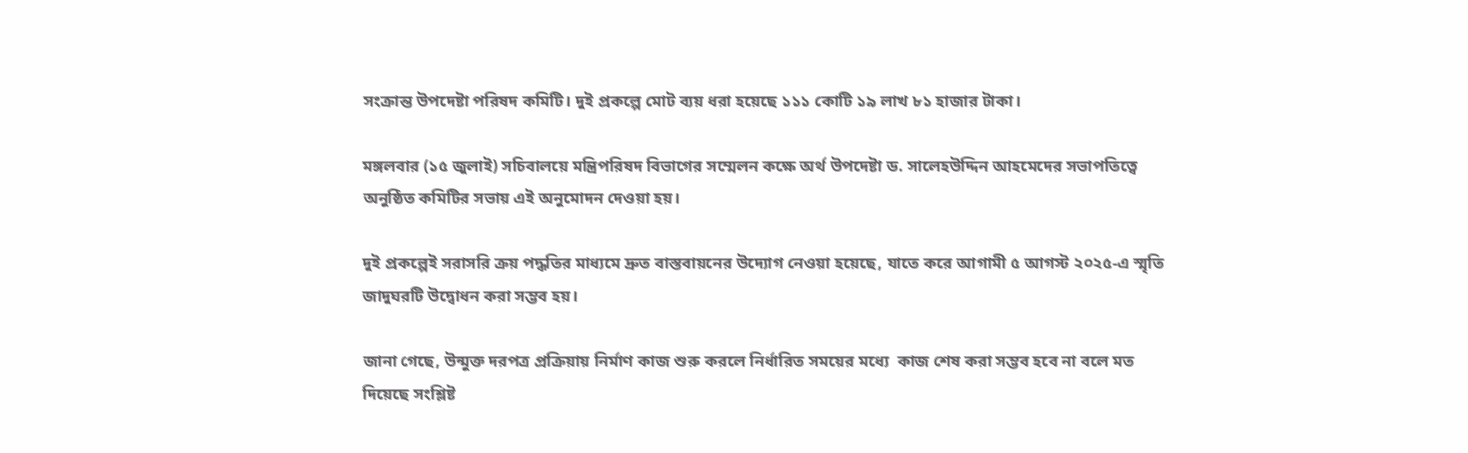সংক্রান্ত উপদেষ্টা পরিষদ কমিটি। দুই প্রকল্পে মোট ব্যয় ধরা হয়েছে ১১১ কোটি ১৯ লাখ ৮১ হাজার টাকা।

মঙ্গলবার (১৫ জুলাই) সচিবালয়ে মন্ত্রিপরিষদ বিভাগের সম্মেলন কক্ষে অর্থ উপদেষ্টা ড. সালেহউদ্দিন আহমেদের সভাপতিত্বে অনুষ্ঠিত কমিটির সভায় এই অনুমোদন দেওয়া হয়।

দুই প্রকল্পেই সরাসরি ক্রয় পদ্ধতির মাধ্যমে দ্রুত বাস্তবায়নের উদ্যোগ নেওয়া হয়েছে, যাতে করে আগামী ৫ আগস্ট ২০২৫-এ স্মৃতি জাদুঘরটি উদ্বোধন করা সম্ভব হয়।

জানা গেছে, উন্মুক্ত দরপত্র প্রক্রিয়ায় নির্মাণ কাজ শুরু করলে নির্ধারিত সময়ের মধ্যে  কাজ শেষ করা সম্ভব হবে না বলে মত দিয়েছে সংশ্লিষ্ট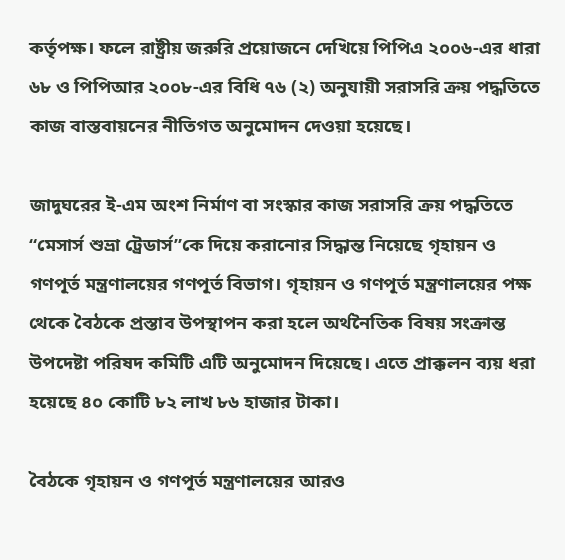কর্তৃপক্ষ। ফলে রাষ্ট্রীয় জরুরি প্রয়োজনে দেখিয়ে পিপিএ ২০০৬-এর ধারা ৬৮ ও পিপিআর ২০০৮-এর বিধি ৭৬ (২) অনুযায়ী সরাসরি ক্রয় পদ্ধতিতে কাজ বাস্তবায়নের নীতিগত অনুমোদন দেওয়া হয়েছে।

জাদুঘরের ই-এম অংশ নির্মাণ বা সংস্কার কাজ সরাসরি ক্রয় পদ্ধতিতে “মেসার্স শুভ্রা ট্রেডার্স”কে দিয়ে করানোর সিদ্ধান্ত নিয়েছে গৃহায়ন ও গণপূর্ত মন্ত্রণালয়ের গণপূর্ত বিভাগ। গৃহায়ন ও গণপূর্ত মন্ত্রণালয়ের পক্ষ থেকে বৈঠকে প্রস্তাব উপস্থাপন করা হলে অর্থনৈতিক বিষয় সংক্রান্ত উপদেষ্টা পরিষদ কমিটি এটি অনুমোদন দিয়েছে। এতে প্রাক্কলন ব্যয় ধরা হয়েছে ৪০ কোটি ৮২ লাখ ৮৬ হাজার টাকা।

বৈঠকে গৃহায়ন ও গণপূর্ত মন্ত্রণালয়ের আরও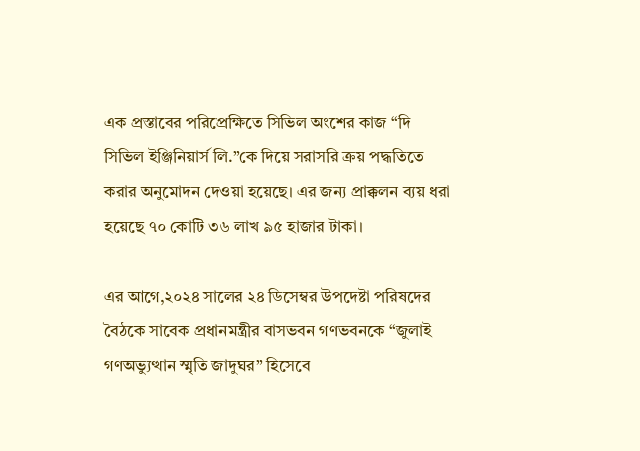এক প্রস্তাবের পরিপ্রেক্ষিতে সিভিল অংশের কাজ “দি সিভিল ইঞ্জিনিয়ার্স লি.”কে দিয়ে সরাসরি ক্রয় পদ্ধতিতে করার অনুমোদন দেওয়া হয়েছে। এর জন্য প্রাক্কলন ব্যয় ধরা হয়েছে ৭০ কোটি ৩৬ লাখ ৯৫ হাজার টাকা।

এর আগে,২০২৪ সালের ২৪ ডিসেম্বর উপদেষ্টা পরিষদের বৈঠকে সাবেক প্রধানমন্ত্রীর বাসভবন গণভবনকে “জুলাই গণঅভ্যুত্থান স্মৃতি জাদুঘর” হিসেবে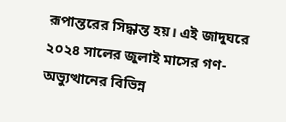রূপান্তরের সিদ্ধান্ত হয়। এই জাদুঘরে ২০২৪ সালের জুলাই মাসের গণ-অভ্যুত্থানের বিভিন্ন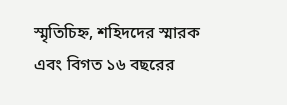স্মৃতিচিহ্ন, শহিদদের স্মারক এবং বিগত ১৬ বছরের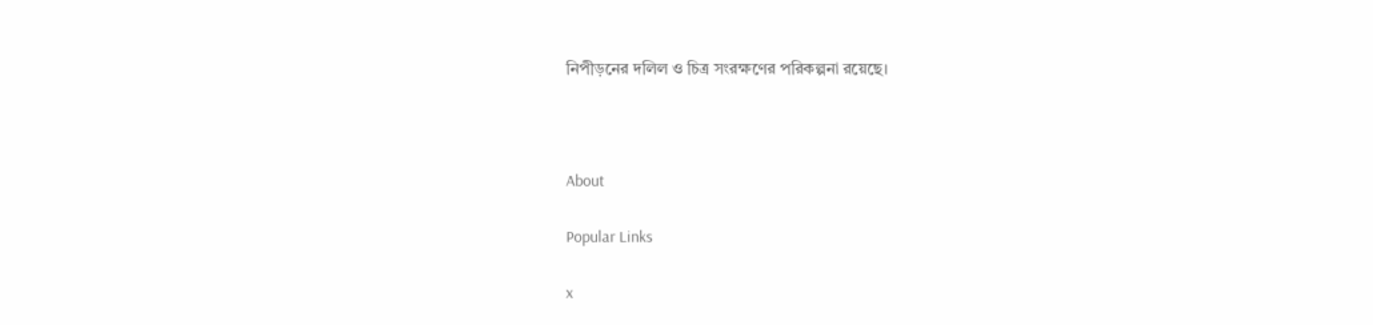নিপীড়নের দলিল ও চিত্র সংরক্ষণের পরিকল্পনা রয়েছে।



About

Popular Links

x